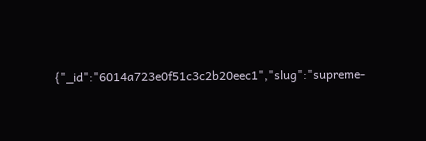{"_id":"6014a723e0f51c3c2b20eec1","slug":"supreme-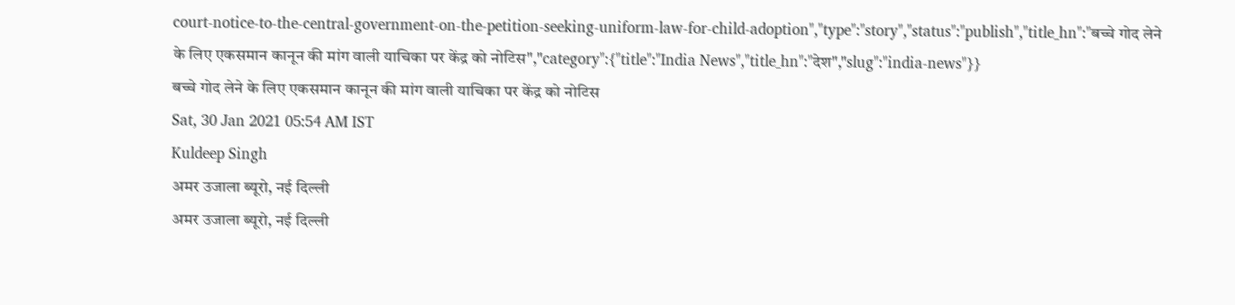court-notice-to-the-central-government-on-the-petition-seeking-uniform-law-for-child-adoption","type":"story","status":"publish","title_hn":"बच्चे गोद लेने के लिए एकसमान कानून की मांग वाली याचिका पर केंद्र को नोटिस","category":{"title":"India News","title_hn":"देश","slug":"india-news"}}
बच्चे गोद लेने के लिए एकसमान कानून की मांग वाली याचिका पर केंद्र को नोटिस
Sat, 30 Jan 2021 05:54 AM IST
Kuldeep Singh
अमर उजाला ब्यूरो, नई दिल्ली
अमर उजाला ब्यूरो, नई दिल्ली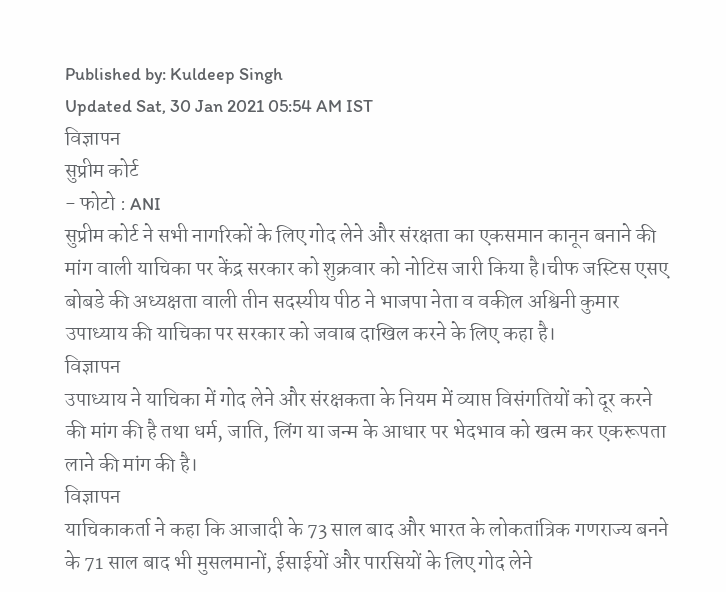Published by: Kuldeep Singh
Updated Sat, 30 Jan 2021 05:54 AM IST
विज्ञापन
सुप्रीम कोर्ट
- फोटो : ANI
सुप्रीम कोर्ट ने सभी नागरिकों के लिए गोद लेने और संरक्षता का एकसमान कानून बनाने की मांग वाली याचिका पर केंद्र सरकार को शुक्रवार को नोटिस जारी किया है।चीफ जस्टिस एसए बोबडे की अध्यक्षता वाली तीन सदस्यीय पीठ ने भाजपा नेता व वकील अश्विनी कुमार उपाध्याय की याचिका पर सरकार को जवाब दाखिल करने के लिए कहा है।
विज्ञापन
उपाध्याय ने याचिका में गोद लेने और संरक्षकता के नियम में व्याप्त विसंगतियों को दूर करने की मांग की है तथा धर्म, जाति, लिंग या जन्म के आधार पर भेदभाव को खत्म कर एकरूपता लाने की मांग की है।
विज्ञापन
याचिकाकर्ता ने कहा कि आजादी के 73 साल बाद और भारत के लोकतांत्रिक गणराज्य बनने के 71 साल बाद भी मुसलमानों, ईसाईयों और पारसियों के लिए गोद लेने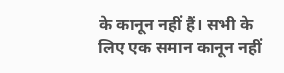के कानून नहीं हैं। सभी के लिए एक समान कानून नहीं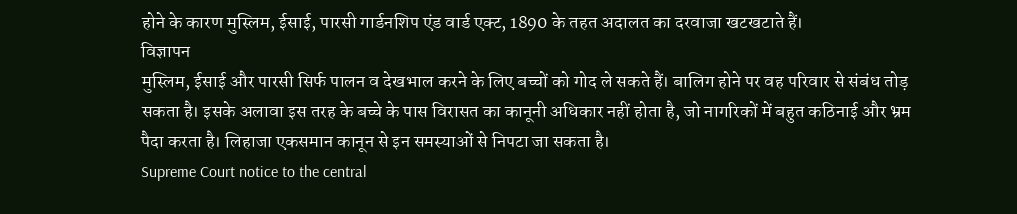होने के कारण मुस्लिम, ईसाई, पारसी गार्डनशिप एंड वार्ड एक्ट, 1890 के तहत अदालत का दरवाजा खटखटाते हैं।
विज्ञापन
मुस्लिम, ईसाई और पारसी सिर्फ पालन व देखभाल करने के लिए बच्चों को गोद ले सकते हैं। बालिग होने पर वह परिवार से संबंध तोड़ सकता है। इसके अलावा इस तरह के बच्चे के पास विरासत का कानूनी अधिकार नहीं होता है, जो नागरिकों में बहुत कठिनाई और भ्रम पैदा करता है। लिहाजा एकसमान कानून से इन समस्याओं से निपटा जा सकता है।
Supreme Court notice to the central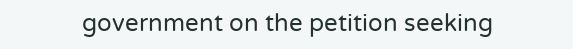government on the petition seeking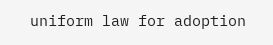uniform law for adoption